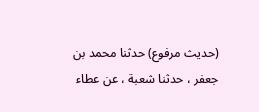(حديث مرفوع) حدثنا محمد بن جعفر ، حدثنا شعبة ، عن عطاء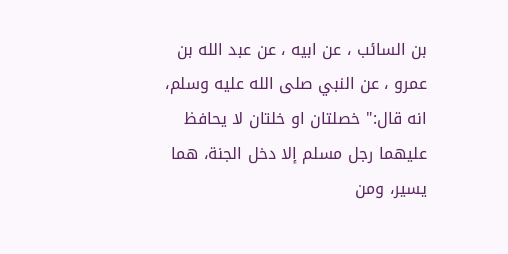بن السائب ، عن ابيه ، عن عبد الله بن عمرو ، عن النبي صلى الله عليه وسلم، انه قال:" خصلتان او خلتان لا يحافظ عليهما رجل مسلم إلا دخل الجنة، هما يسير، ومن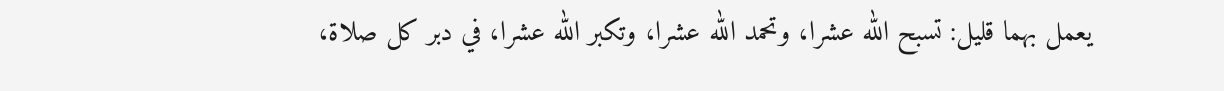يعمل بهما قليل: تسبح الله عشرا، وتحمد الله عشرا، وتكبر الله عشرا، في دبر كل صلاة،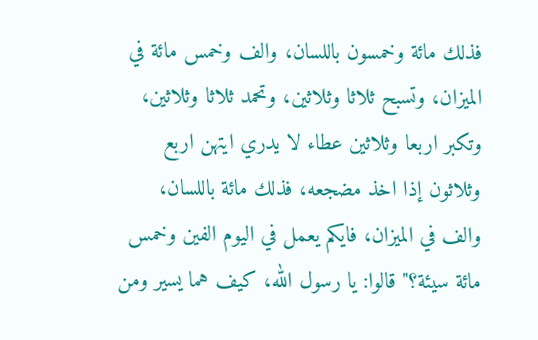فذلك مائة وخمسون باللسان، والف وخمس مائة في الميزان، وتسبح ثلاثا وثلاثين، وتحمد ثلاثا وثلاثين، وتكبر اربعا وثلاثين عطاء لا يدري ايتهن اربع وثلاثون إذا اخذ مضجعه، فذلك مائة باللسان، والف في الميزان، فايكم يعمل في اليوم الفين وخمس مائة سيئة؟" قالوا: يا رسول الله، كيف هما يسير ومن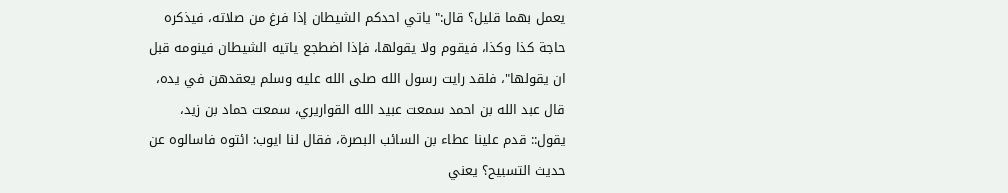يعمل بهما قليل؟ قال:" ياتي احدكم الشيطان إذا فرغ من صلاته، فيذكره حاجة كذا وكذا، فيقوم ولا يقولها، فإذا اضطجع ياتيه الشيطان فينومه قبل ان يقولها"، فلقد رايت رسول الله صلى الله عليه وسلم يعقدهن في يده، قال عبد الله بن احمد سمعت عبيد الله القواريري، سمعت حماد بن زيد، يقول:: قدم علينا عطاء بن السائب البصرة، فقال لنا ايوب: ائتوه فاسالوه عن حديث التسبيح؟ يعني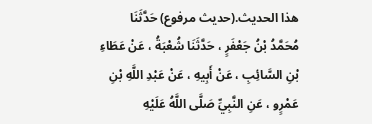هذا الحديث.(حديث مرفوع) حَدَّثَنَا مُحَمَّدُ بْنُ جَعْفَرٍ ، حَدَّثَنَا شُعْبَةُ ، عَنْ عَطَاءِ بْنِ السَّائِبِ ، عَنْ أَبِيهِ ، عَنْ عَبْدِ اللَّهِ بْنِ عَمْرٍو ، عَنِ النَّبِيِّ صَلَّى اللَّهُ عَلَيْهِ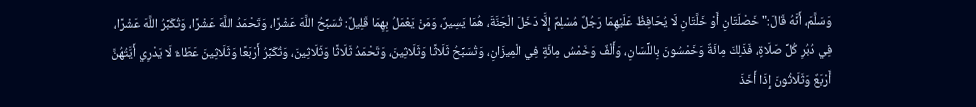وَسَلَّمَ، أَنَّهُ قَالَ:" خَصْلَتَانِ أَوْ خَلَّتَانِ لَا يُحَافِظُ عَلَيْهِمَا رَجُلٌ مُسْلِمٌ إِلَّا دَخَلَ الْجَنَّةَ، هُمَا يَسِيرٌ، وَمَنْ يَعْمَلُ بِهِمَا قَلِيلٌ: تُسَبِّحُ اللَّهَ عَشْرًا، وَتَحْمَدُ اللَّهَ عَشْرًا، وَتُكَبِّرُ اللَّهَ عَشْرًا، فِي دُبُرِ كُلِّ صَلَاةٍ، فَذَلِكَ مِائَةٌ وَخَمْسُونَ بِاللِّسَانِ، وَأَلْفٌ وَخَمْسُ مِائَةٍ فِي الْمِيزَانِ، وَتُسَبِّحُ ثَلَاثًا وَثَلَاثِينَ، وَتَحْمَدُ ثَلَاثًا وَثَلَاثِينَ، وَتُكَبِّرُ أَرْبَعًا وَثَلَاثِينَ عَطَاءٌ لَا يَدْرِي أَيَّتُهُنَّ أَرْبَعٌ وَثَلَاثُونَ إِذَا أَخَذَ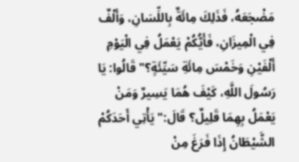مَضْجَعَهُ، فَذَلِكَ مِائَةٌ بِاللِّسَانِ، وَأَلْفٌ فِي الْمِيزَانِ، فَأَيُّكُمْ يَعْمَلُ فِي الْيَوْمِ أَلْفَيْنِ وَخَمْسَ مِائَةِ سَيِّئَةٍ؟" قَالُوا: يَا رَسُولَ اللَّهِ، كَيْفَ هُمَا يَسِيرٌ وَمَنْ يَعْمَلُ بِهِمَا قَلِيلٌ؟ قَالَ:" يَأْتِي أَحَدَكُمْ الشَّيْطَانُ إِذَا فَرَغَ مِنْ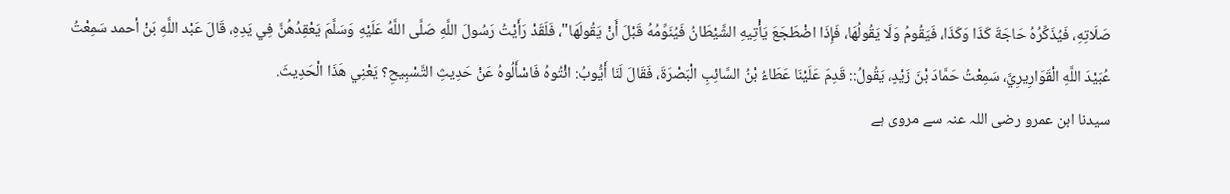صَلَاتِهِ، فَيُذَكِّرُهُ حَاجَةَ كَذَا وَكَذَا، فَيَقُومُ وَلَا يَقُولُهَا، فَإِذَا اضْطَجَعَ يَأْتِيهِ الشَّيْطَانُ فَيُنَوِّمُهُ قَبْلَ أَنْ يَقُولَهَا"، فَلَقَدْ رَأَيْتُ رَسُولَ اللَّهِ صَلَّى اللَّهُ عَلَيْهِ وَسَلَّمَ يَعْقِدُهُنَّ فِي يَدِهِ، قَالَ عَبْد اللَّهِ بَنْ أحمد سَمِعْتُ عُبَيْدَ اللَّهِ الْقَوَارِيرِيَّ، سَمِعْتُ حَمَّادَ بْنَ زَيْدٍ، يَقُولُ:: قَدِمَ عَلَيْنَا عَطَاءُ بْنُ السَّائِبِ الْبَصْرَةَ، فَقَالَ لَنَا أَيُّوبُ: ائْتُوهُ فَاسْأَلُوهُ عَنْ حَدِيثِ التَّسْبِيحِ؟ يَعْنِي هَذَا الْحَدِيثَ.
سیدنا ابن عمرو رضی اللہ عنہ سے مروی ہے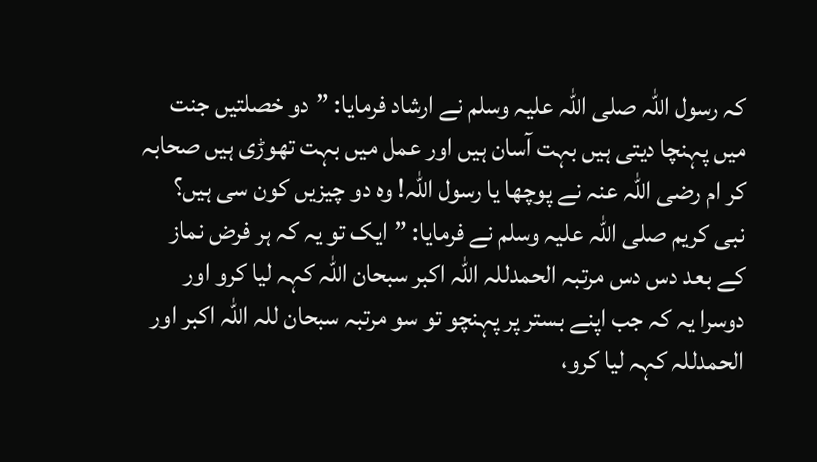کہ رسول اللہ صلی اللہ علیہ وسلم نے ارشاد فرمایا: ”دو خصلتیں جنت میں پہنچا دیتی ہیں بہت آسان ہیں اور عمل میں بہت تھوڑی ہیں صحابہ کر ام رضی اللہ عنہ نے پوچھا یا رسول اللہ! وہ دو چیزیں کون سی ہیں؟ نبی کریم صلی اللہ علیہ وسلم نے فرمایا: ”ایک تو یہ کہ ہر فرض نماز کے بعد دس دس مرتبہ الحمدللہ اللہ اکبر سبحان اللہ کہہ لیا کرو اور دوسرا یہ کہ جب اپنے بستر پر پہنچو تو سو مرتبہ سبحان للہ اللہ اکبر اور الحمدللہ کہہ لیا کرو،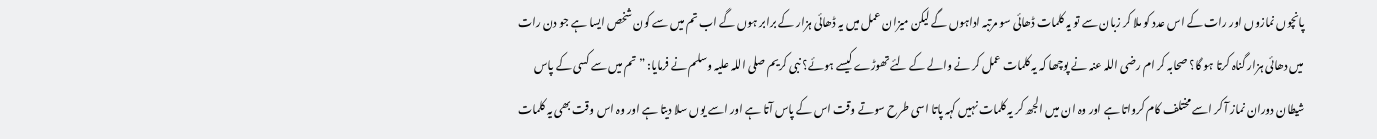پانچوں نمازوں اور رات کے اس عدد کو ملا کر زبان سے تو یہ کلمات ڈھائی سو مرتبہ اداہوں گے لیکن میزان عمل میں یہ ڈھائی ہزار کے برابر ہوں گے اب تم میں سے کون شخص ایسا ہے جو دن رات میں دھائی ہزار گناہ کرتا ہو گا؟ صحابہ کر ام رضی اللہ عنہ نے پوچھا کہ یہ کلمات عمل کر نے والے کے لئے تھوڑے کیسے ہوئے؟ نبی کریم صلی اللہ علیہ وسلم نے فرمایا: ”تم میں سے کسی کے پاس شیطان دوران نماز آ کر اسے مختلف کام کرواتا ہے اور وہ ان میں الجھ کر یہ کلمات نہیں کہہ پاتا اسی طرح سوتے وقت اس کے پاس آتا ہے اور اسے یوں سلا دیتا ہے اور وہ اس وقت بھی یہ کلمات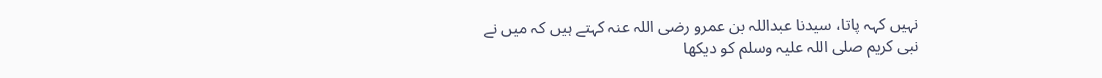نہیں کہہ پاتا، سیدنا عبداللہ بن عمرو رضی اللہ عنہ کہتے ہیں کہ میں نے نبی کریم صلی اللہ علیہ وسلم کو دیکھا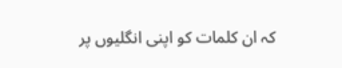کہ ان کلمات کو اپنی انگلیوں پر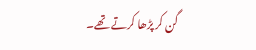گن کر پڑھا کرتے تھے۔